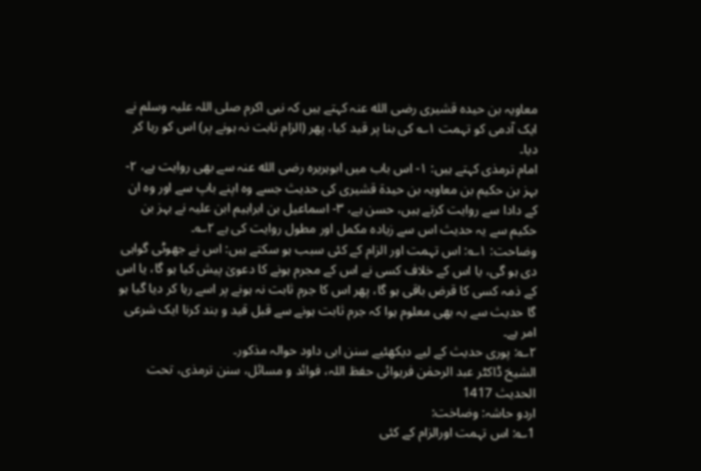معاویہ بن حیدہ قشیری رضی الله عنہ کہتے ہیں کہ نبی اکرم صلی اللہ علیہ وسلم نے ایک آدمی کو تہمت ۱؎ کی بنا پر قید کیا، پھر (الزام ثابت نہ ہونے پر) اس کو رہا کر دیا۔
امام ترمذی کہتے ہیں: ۱- اس باب میں ابوہریرہ رضی الله عنہ سے بھی روایت ہے، ۲- بہز بن حکیم بن معاویہ بن حیدۃ قشیری کی حدیث جسے وہ اپنے باپ سے اور وہ ان کے دادا سے روایت کرتے ہیں، حسن ہے، ۳- اسماعیل بن ابراہیم ابن علیہ نے بہز بن حکیم سے یہ حدیث اس سے زیادہ مکمل اور مطول روایت کی ہے ۲؎۔
وضاحت: ۱؎: اس تہمت اور الزام کے کئی سبب ہو سکتے ہیں: اس نے جھوٹی گواہی دی ہو گی، یا اس کے خلاف کسی نے اس کے مجرم ہونے کا دعویٰ پیش کیا ہو گا، یا اس کے ذمہ کسی کا قرض باقی ہو گا، پھر اس کا جرم ثابت نہ ہونے پر اسے رہا کر دیا گیا ہو گا حدیث سے یہ بھی معلوم ہوا کہ جرم ثابت ہونے سے قبل قید و بند کرنا ایک شرعی امر ہے۔
۲؎: پوری حدیث کے لیے دیکھئیے سنن ابی داود حوالہ مذکور۔
الشیخ ڈاکٹر عبد الرحمٰن فریوائی حفظ اللہ، فوائد و مسائل، سنن ترمذی، تحت الحديث 1417
اردو حاشہ: وضاخت:
1؎: اس تہمت اورالزام کے کئی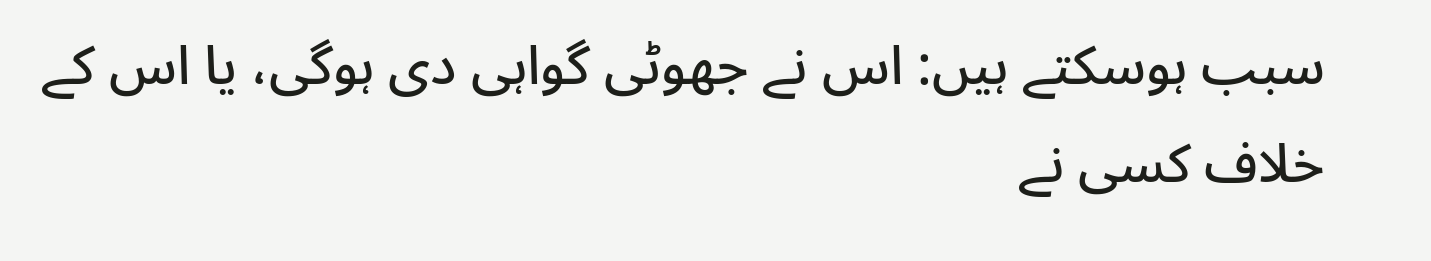سبب ہوسکتے ہیں: اس نے جھوٹی گواہی دی ہوگی، یا اس کے خلاف کسی نے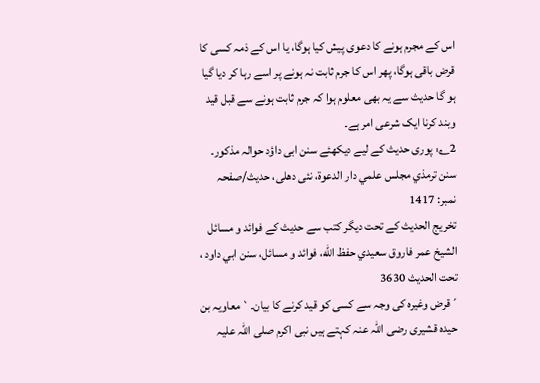اس کے مجرم ہونے کا دعوی پیش کیا ہوگا، یا اس کے ذمہ کسی کا قرض باقی ہوگا، پھر اس کا جرم ثابت نہ ہونے پر اسے رہا کر دیا گیا ہو گا حدیث سے یہ بھی معلوم ہوا کہ جرم ثابت ہونے سے قبل قید وبند کرنا ایک شرعی امر ہے۔
2؎: پوری حدیث کے لیے دیکھئے سنن ابی داؤد حوالہ مذکور۔
سنن ترمذي مجلس علمي دار الدعوة، نئى دهلى، حدیث/صفحہ نمبر: 1417
تخریج الحدیث کے تحت دیگر کتب سے حدیث کے فوائد و مسائل
الشيخ عمر فاروق سعيدي حفظ الله، فوائد و مسائل، سنن ابي داود ، تحت الحديث 3630
´قرض وغیرہ کی وجہ سے کسی کو قید کرنے کا بیان۔` معاویہ بن حیدہ قشیری رضی اللہ عنہ کہتے ہیں نبی اکرم صلی اللہ علیہ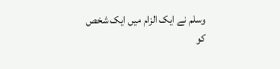وسلم نے ایک الزام میں ایک شخص کو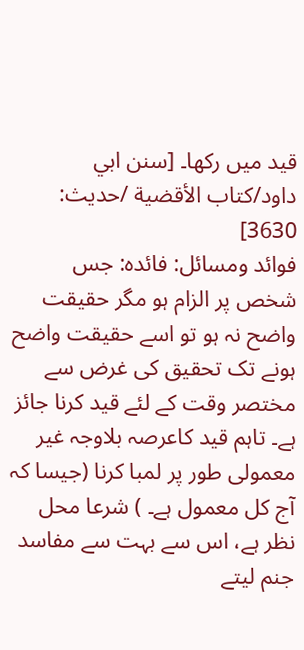قید میں رکھا۔ [سنن ابي داود/كتاب الأقضية /حدیث: 3630]
فوائد ومسائل: فائدہ: جس شخص پر الزام ہو مگر حقیقت واضح نہ ہو تو اسے حقیقت واضح ہونے تک تحقیق کی غرض سے مختصر وقت کے لئے قید کرنا جائز ہے۔ تاہم قید کاعرصہ بلاوجہ غیر معمولی طور پر لمبا کرنا (جیسا کہ آج کل معمول ہے۔ ) شرعا محل نظر ہے، اس سے بہت سے مفاسد جنم لیتے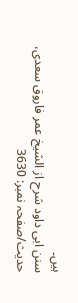ہیں۔
سنن ابی داود شرح از الشیخ عمر فاروق سعدی، حدیث/صفحہ نمبر: 3630